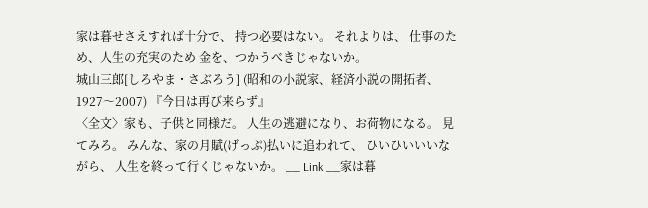家は暮せさえすれば十分で、 持つ必要はない。 それよりは、 仕事のため、人生の充実のため 金を、つかうべきじゃないか。
城山三郎[しろやま・さぶろう] (昭和の小説家、経済小説の開拓者、1927〜2007) 『今日は再び来らず』
〈全文〉家も、子供と同様だ。 人生の逃避になり、お荷物になる。 見てみろ。 みんな、家の月賦(げっぷ)払いに追われて、 ひいひいいいながら、 人生を終って行くじゃないか。 __ Link __家は暮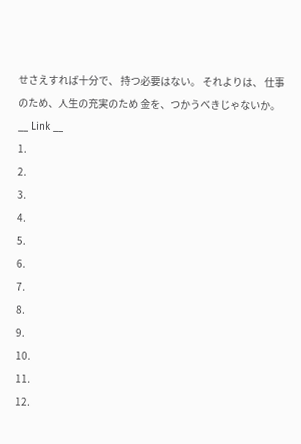せさえすれば十分で、 持つ必要はない。 それよりは、 仕事のため、人生の充実のため 金を、つかうべきじゃないか。 __ Link __
1.
2.
3.
4.
5.
6.
7.
8.
9.
10.
11.
12.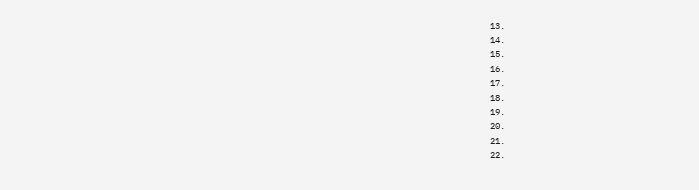13.
14.
15.
16.
17.
18.
19.
20.
21.
22.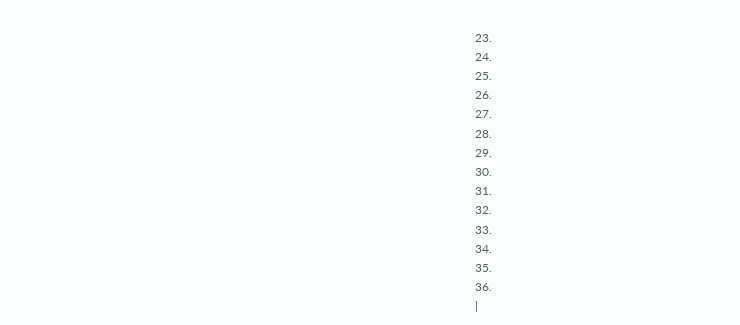23.
24.
25.
26.
27.
28.
29.
30.
31.
32.
33.
34.
35.
36.
|